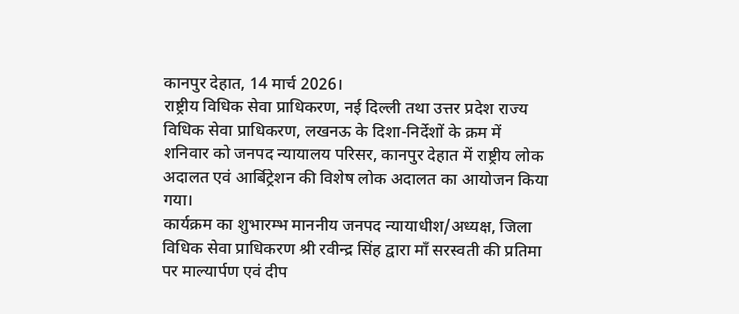कानपुर देहात, 14 मार्च 2026।
राष्ट्रीय विधिक सेवा प्राधिकरण, नई दिल्ली तथा उत्तर प्रदेश राज्य विधिक सेवा प्राधिकरण, लखनऊ के दिशा-निर्देशों के क्रम में शनिवार को जनपद न्यायालय परिसर, कानपुर देहात में राष्ट्रीय लोक अदालत एवं आर्बिट्रेशन की विशेष लोक अदालत का आयोजन किया गया।
कार्यक्रम का शुभारम्भ माननीय जनपद न्यायाधीश/अध्यक्ष, जिला विधिक सेवा प्राधिकरण श्री रवीन्द्र सिंह द्वारा माँ सरस्वती की प्रतिमा पर माल्यार्पण एवं दीप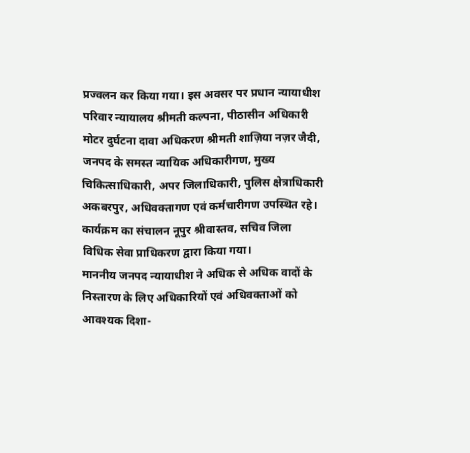प्रज्वलन कर किया गया। इस अवसर पर प्रधान न्यायाधीश परिवार न्यायालय श्रीमती कल्पना, पीठासीन अधिकारी मोटर दुर्घटना दावा अधिकरण श्रीमती शाज़िया नज़र जैदी, जनपद के समस्त न्यायिक अधिकारीगण, मुख्य चिकित्साधिकारी, अपर जिलाधिकारी, पुलिस क्षेत्राधिकारी अकबरपुर, अधिवक्तागण एवं कर्मचारीगण उपस्थित रहे। कार्यक्रम का संचालन नूपुर श्रीवास्तव, सचिव जिला विधिक सेवा प्राधिकरण द्वारा किया गया।
माननीय जनपद न्यायाधीश ने अधिक से अधिक वादों के निस्तारण के लिए अधिकारियों एवं अधिवक्ताओं को आवश्यक दिशा-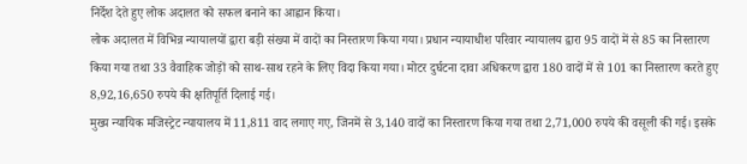निर्देश देते हुए लोक अदालत को सफल बनाने का आह्वान किया।
लोक अदालत में विभिन्न न्यायालयों द्वारा बड़ी संख्या में वादों का निस्तारण किया गया। प्रधान न्यायाधीश परिवार न्यायालय द्वारा 95 वादों में से 85 का निस्तारण किया गया तथा 33 वैवाहिक जोड़ों को साथ-साथ रहने के लिए विदा किया गया। मोटर दुर्घटना दावा अधिकरण द्वारा 180 वादों में से 101 का निस्तारण करते हुए 8,92,16,650 रुपये की क्षतिपूर्ति दिलाई गई।
मुख्य न्यायिक मजिस्ट्रेट न्यायालय में 11,811 वाद लगाए गए, जिनमें से 3,140 वादों का निस्तारण किया गया तथा 2,71,000 रुपये की वसूली की गई। इसके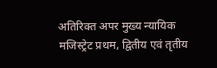अतिरिक्त अपर मुख्य न्यायिक मजिस्ट्रेट प्रथम, द्वितीय एवं तृतीय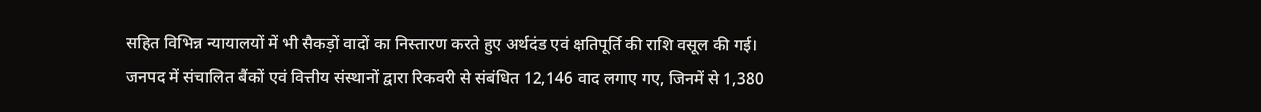सहित विभिन्न न्यायालयों में भी सैकड़ों वादों का निस्तारण करते हुए अर्थदंड एवं क्षतिपूर्ति की राशि वसूल की गई।
जनपद में संचालित बैंकों एवं वित्तीय संस्थानों द्वारा रिकवरी से संबंधित 12,146 वाद लगाए गए, जिनमें से 1,380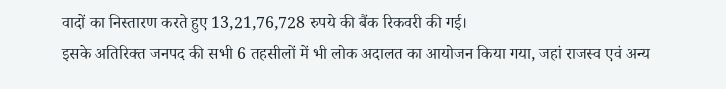वादों का निस्तारण करते हुए 13,21,76,728 रुपये की बैंक रिकवरी की गई।
इसके अतिरिक्त जनपद की सभी 6 तहसीलों में भी लोक अदालत का आयोजन किया गया, जहां राजस्व एवं अन्य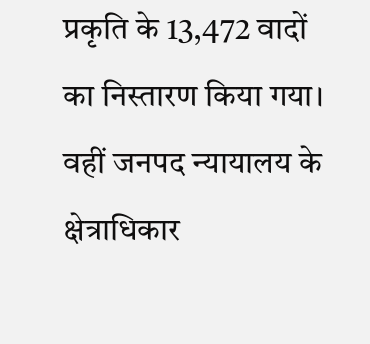प्रकृति के 13,472 वादों का निस्तारण किया गया। वहीं जनपद न्यायालय के क्षेत्राधिकार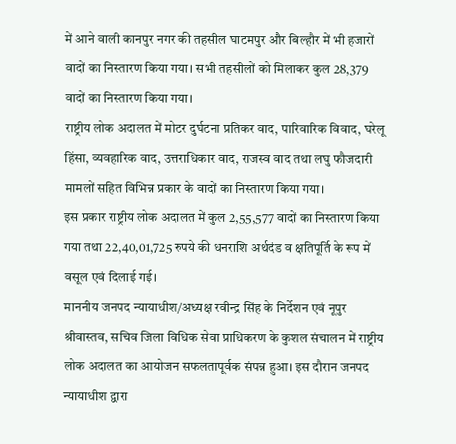में आने वाली कानपुर नगर की तहसील घाटमपुर और बिल्हौर में भी हजारों वादों का निस्तारण किया गया। सभी तहसीलों को मिलाकर कुल 28,379 वादों का निस्तारण किया गया।
राष्ट्रीय लोक अदालत में मोटर दुर्घटना प्रतिकर वाद, पारिवारिक विवाद, घरेलू हिंसा, व्यवहारिक वाद, उत्तराधिकार वाद, राजस्व वाद तथा लघु फौजदारी मामलों सहित विभिन्न प्रकार के वादों का निस्तारण किया गया।
इस प्रकार राष्ट्रीय लोक अदालत में कुल 2,55,577 वादों का निस्तारण किया गया तथा 22,40,01,725 रुपये की धनराशि अर्थदंड व क्षतिपूर्ति के रूप में वसूल एवं दिलाई गई।
माननीय जनपद न्यायाधीश/अध्यक्ष रवीन्द्र सिंह के निर्देशन एवं नूपुर श्रीवास्तव, सचिव जिला विधिक सेवा प्राधिकरण के कुशल संचालन में राष्ट्रीय लोक अदालत का आयोजन सफलतापूर्वक संपन्न हुआ। इस दौरान जनपद न्यायाधीश द्वारा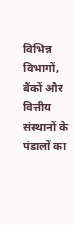विभिन्न विभागों, बैंकों और वित्तीय संस्थानों के पंडालों का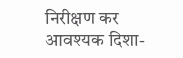निरीक्षण कर आवश्यक दिशा-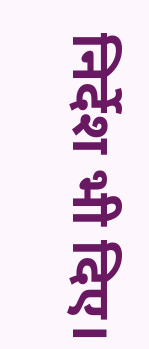निर्देश भी दिए।